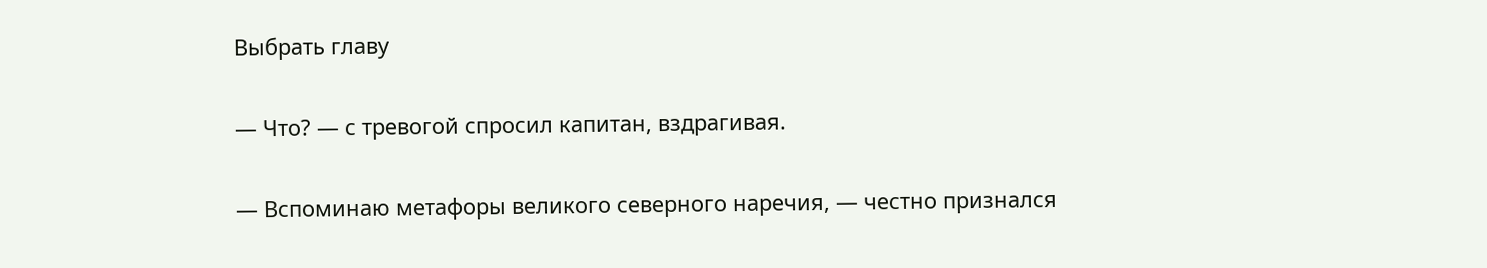Выбрать главу

— Что? — с тревогой спросил капитан, вздрагивая.

— Вспоминаю метафоры великого северного наречия, — честно признался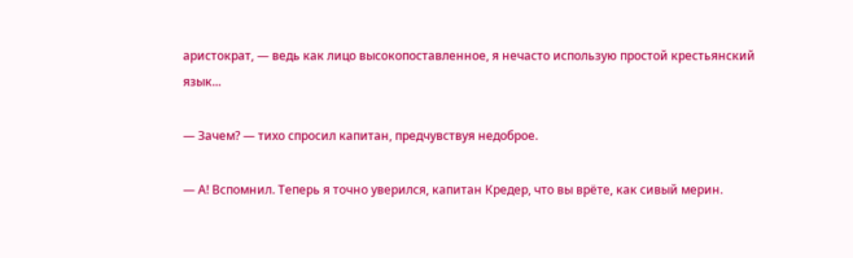аристократ, — ведь как лицо высокопоставленное, я нечасто использую простой крестьянский язык...

— Зачем? — тихо спросил капитан, предчувствуя недоброе.

— А! Вспомнил. Теперь я точно уверился, капитан Кредер, что вы врёте, как сивый мерин.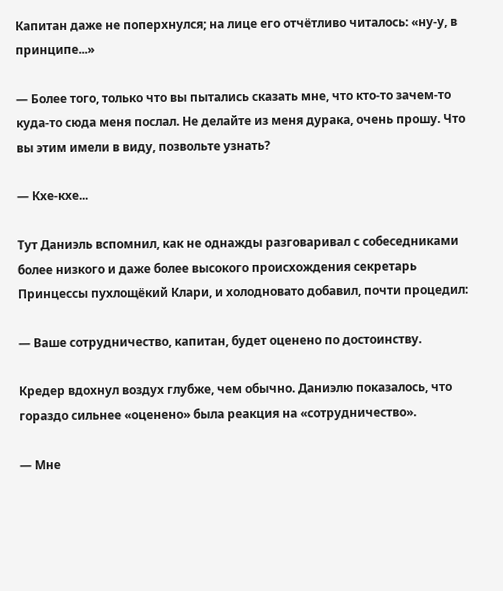Капитан даже не поперхнулся; на лице его отчётливо читалось: «ну-у, в принципе...»

— Более того, только что вы пытались сказать мне, что кто-то зачем-то куда-то сюда меня послал. Не делайте из меня дурака, очень прошу. Что вы этим имели в виду, позвольте узнать?

— Кхе-кхе...

Тут Даниэль вспомнил, как не однажды разговаривал с собеседниками более низкого и даже более высокого происхождения секретарь Принцессы пухлощёкий Клари, и холодновато добавил, почти процедил:

— Ваше сотрудничество, капитан, будет оценено по достоинству.

Кредер вдохнул воздух глубже, чем обычно. Даниэлю показалось, что гораздо сильнее «оценено» была реакция на «сотрудничество».

— Мне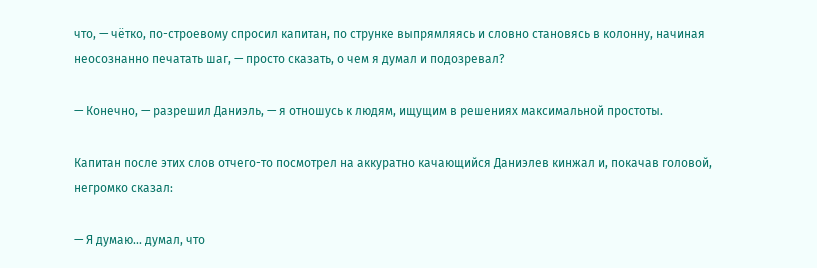что, — чётко, по-строевому спросил капитан, по струнке выпрямляясь и словно становясь в колонну, начиная неосознанно печатать шаг, — просто сказать, о чем я думал и подозревал?

— Конечно, — разрешил Даниэль, — я отношусь к людям, ищущим в решениях максимальной простоты.

Капитан после этих слов отчего-то посмотрел на аккуратно качающийся Даниэлев кинжал и, покачав головой, негромко сказал:

— Я думаю... думал, что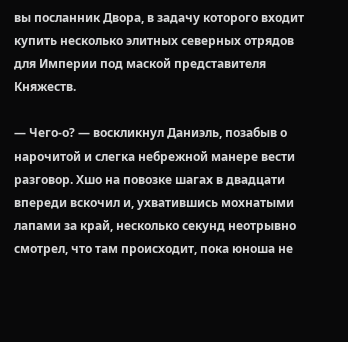вы посланник Двора, в задачу которого входит купить несколько элитных северных отрядов для Империи под маской представителя Княжеств.

— Чего-о? — воскликнул Даниэль, позабыв о нарочитой и слегка небрежной манере вести разговор. Хшо на повозке шагах в двадцати впереди вскочил и, ухватившись мохнатыми лапами за край, несколько секунд неотрывно смотрел, что там происходит, пока юноша не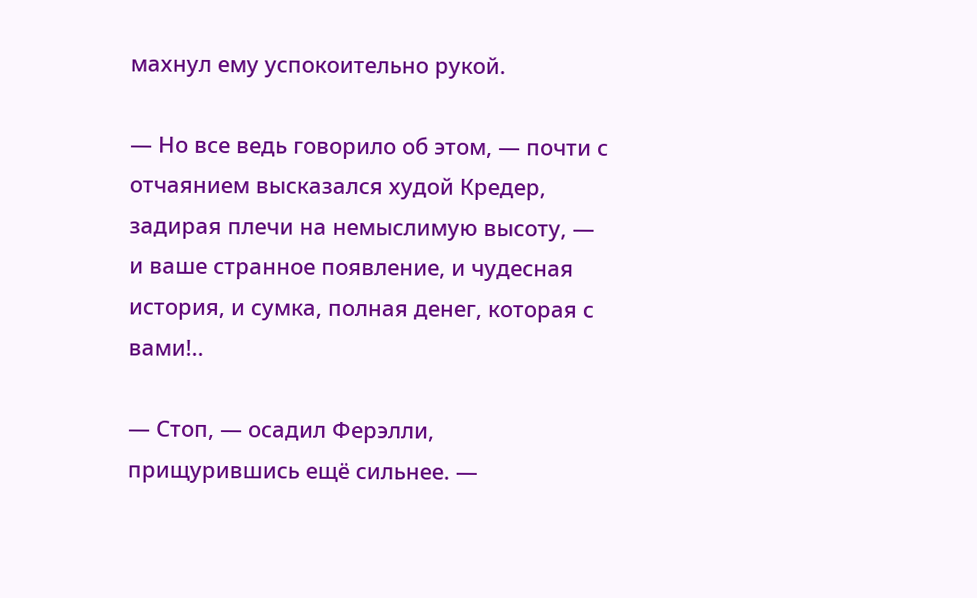махнул ему успокоительно рукой.

— Но все ведь говорило об этом, — почти с отчаянием высказался худой Кредер, задирая плечи на немыслимую высоту, — и ваше странное появление, и чудесная история, и сумка, полная денег, которая с вами!..

— Стоп, — осадил Ферэлли, прищурившись ещё сильнее. —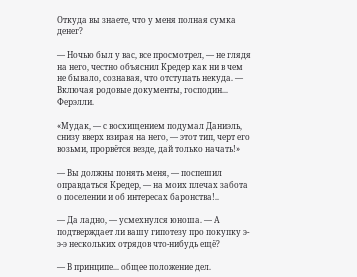Откуда вы знаете, что у меня полная сумка денег?

— Ночью был у вас, все просмотрел, — не глядя на него, честно объяснил Кредер как ни в чем не бывало, сознавая, что отступать некуда. — Включая родовые документы, господин... Ферэлли.

«Мудак, — с восхищением подумал Даниэль, снизу вверх взирая на него, — этот тип, черт его возьми, прорвётся везде, дай только начать!»

— Вы должны понять меня, — поспешил оправдаться Кредер, — на моих плечах забота о поселении и об интересах баронства!..

— Да ладно, — усмехнулся юноша. — А подтверждает ли вашу гипотезу про покупку э-э-э нескольких отрядов что-нибудь ещё?

— В принципе... общее положение дел.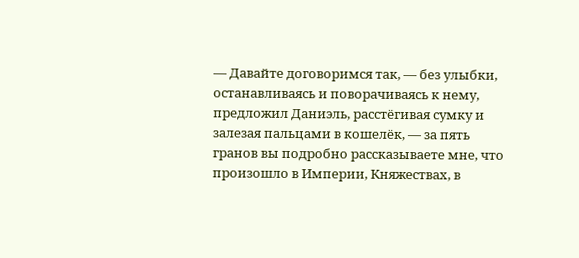— Давайте договоримся так, — без улыбки, останавливаясь и поворачиваясь к нему, предложил Даниэль, расстёгивая сумку и залезая пальцами в кошелёк, — за пять гранов вы подробно рассказываете мне, что произошло в Империи, Княжествах, в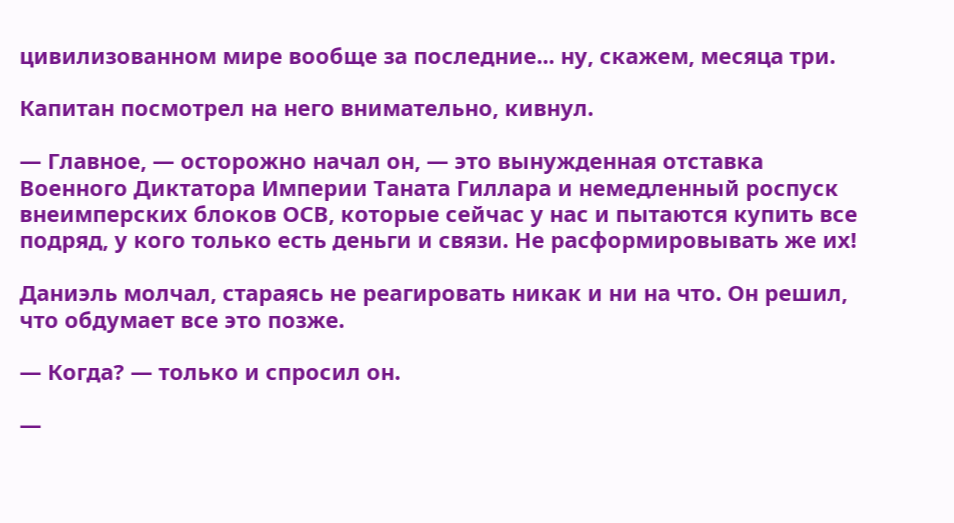цивилизованном мире вообще за последние... ну, скажем, месяца три.

Капитан посмотрел на него внимательно, кивнул.

— Главное, — осторожно начал он, — это вынужденная отставка Военного Диктатора Империи Таната Гиллара и немедленный роспуск внеимперских блоков ОСВ, которые сейчас у нас и пытаются купить все подряд, у кого только есть деньги и связи. Не расформировывать же их!

Даниэль молчал, стараясь не реагировать никак и ни на что. Он решил, что обдумает все это позже.

— Когда? — только и спросил он.

—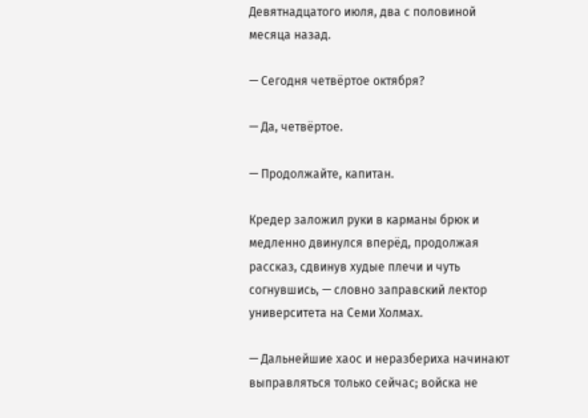Девятнадцатого июля, два с половиной месяца назад.

— Сегодня четвёртое октября?

— Да, четвёртое.

— Продолжайте, капитан.

Кредер заложил руки в карманы брюк и медленно двинулся вперёд, продолжая рассказ, сдвинув худые плечи и чуть согнувшись, — словно заправский лектор университета на Семи Холмах.

— Дальнейшие хаос и неразбериха начинают выправляться только сейчас; войска не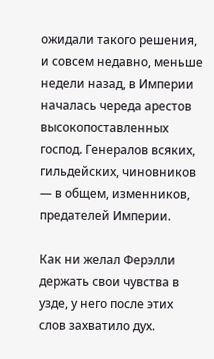ожидали такого решения, и совсем недавно, меньше недели назад, в Империи началась череда арестов высокопоставленных господ. Генералов всяких, гильдейских, чиновников — в общем, изменников, предателей Империи.

Как ни желал Ферэлли держать свои чувства в узде, у него после этих слов захватило дух.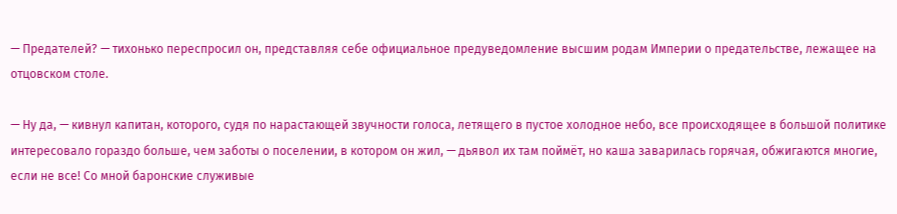— Предателей? — тихонько переспросил он, представляя себе официальное предуведомление высшим родам Империи о предательстве, лежащее на отцовском столе.

— Ну да, — кивнул капитан, которого, судя по нарастающей звучности голоса, летящего в пустое холодное небо, все происходящее в большой политике интересовало гораздо больше, чем заботы о поселении, в котором он жил, — дьявол их там поймёт, но каша заварилась горячая, обжигаются многие, если не все! Со мной баронские служивые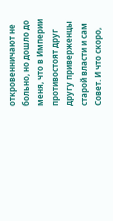откровенничают не больно, но дошло до меня, что в Империи противостоят друг другу приверженцы старой власти и сам Совет. И что скоро,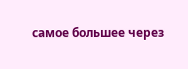самое большее через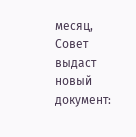месяц, Совет выдаст новый документ: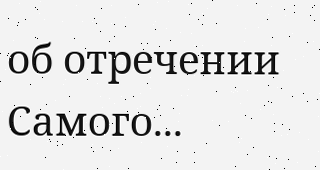об отречении Самого...